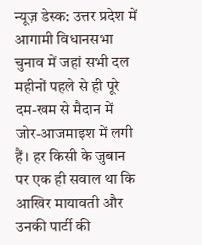न्यूज़ डेस्क: उत्तर प्रदेश में आगामी विधानसभा चुनाव में जहां सभी दल महीनों पहले से ही पूरे दम-खम से मैदान में जोर-आजमाइश में लगी हैं। हर किसी के जुबान पर एक ही सवाल था कि आखिर मायावती और उनकी पार्टी की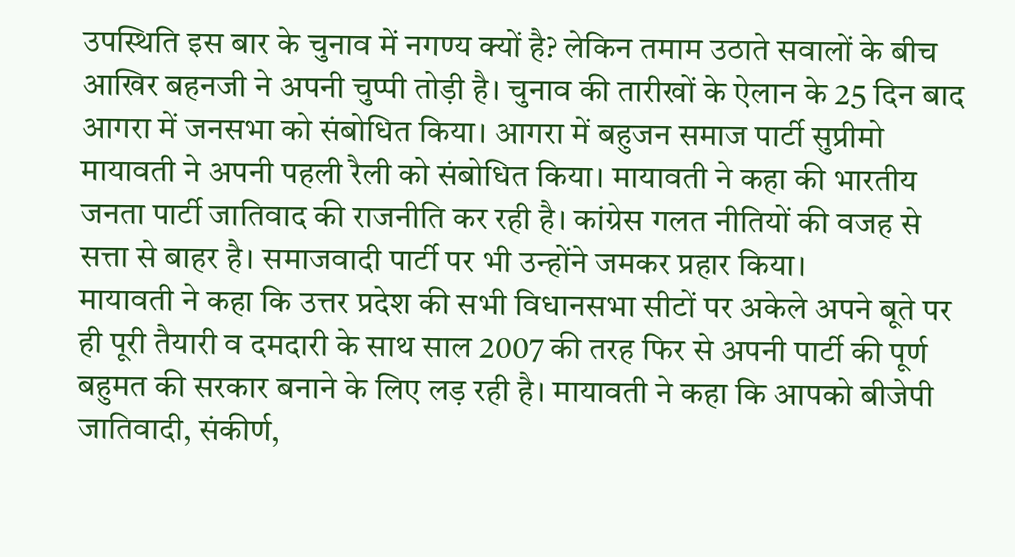उपस्थिति इस बार के चुनाव में नगण्य क्यों है? लेकिन तमाम उठाते सवालों के बीच आखिर बहनजी ने अपनी चुप्पी तोड़ी है। चुनाव की तारीखों के ऐलान के 25 दिन बाद आगरा में जनसभा को संबोधित किया। आगरा में बहुजन समाज पार्टी सुप्रीमो मायावती ने अपनी पहली रैली को संबोधित किया। मायावती ने कहा की भारतीय जनता पार्टी जातिवाद की राजनीति कर रही है। कांग्रेस गलत नीतियों की वजह से सत्ता से बाहर है। समाजवादी पार्टी पर भी उन्होंने जमकर प्रहार किया।
मायावती ने कहा कि उत्तर प्रदेश की सभी विधानसभा सीटों पर अकेले अपने बूते पर ही पूरी तैयारी व दमदारी के साथ साल 2007 की तरह फिर से अपनी पार्टी की पूर्ण बहुमत की सरकार बनाने के लिए लड़ रही है। मायावती ने कहा कि आपको बीजेपी जातिवादी, संकीर्ण,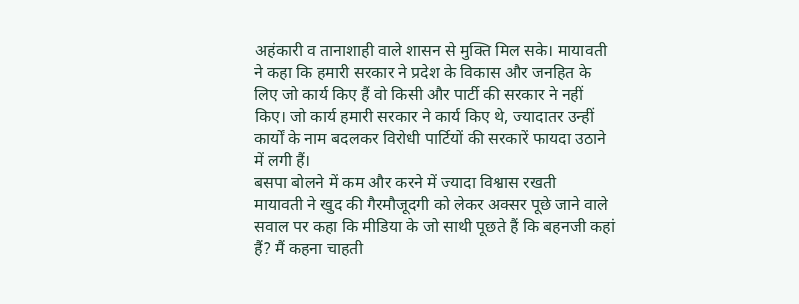अहंकारी व तानाशाही वाले शासन से मुक्ति मिल सके। मायावती ने कहा कि हमारी सरकार ने प्रदेश के विकास और जनहित के लिए जो कार्य किए हैं वो किसी और पार्टी की सरकार ने नहीं किए। जो कार्य हमारी सरकार ने कार्य किए थे, ज्यादातर उन्हीं कार्यों के नाम बदलकर विरोधी पार्टियों की सरकारें फायदा उठाने में लगी हैं।
बसपा बोलने में कम और करने में ज्यादा विश्वास रखती
मायावती ने खुद की गैरमौजूदगी को लेकर अक्सर पूछे जाने वाले सवाल पर कहा कि मीडिया के जो साथी पूछते हैं कि बहनजी कहां हैं? मैं कहना चाहती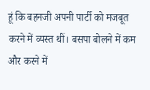हूं कि बहनजी अपनी पार्टी को मजबूत करने में व्यस्त थीं। बसपा बोलने में कम और करने में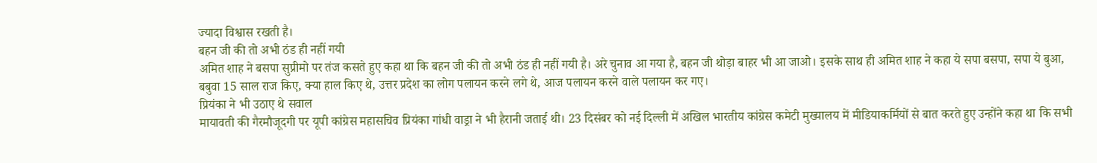ज्यादा विश्वास रखती है।
बहन जी की तो अभी ठंड ही नहीं गयी
अमित शाह ने बसपा सुप्रीमो पर तंज कसते हुए कहा था कि बहन जी की तो अभी ठंड ही नहीं गयी है। अरे चुनाव आ गया है, बहन जी थोड़ा बाहर भी आ जाओ। इसके साथ ही अमित शाह ने कहा ये सपा बसपा, सपा ये बुआ, बबुवा 15 साल राज किए, क्या हाल किए थे, उत्तर प्रदेश का लोग पलायन करने लगे थे, आज पलायन करने वाले पलायन कर गए।
प्रियंका ने भी उठाए थे सवाल
मायावती की गैरमौजूदगी पर यूपी कांग्रेस महासचिव प्रियंका गांधी वाड्रा ने भी हैरानी जताई थी। 23 दिसंबर को नई दिल्ली में अखिल भारतीय कांग्रेस कमेटी मुख्यालय में मीडियाकर्मियों से बात करते हुए उन्होंने कहा था कि सभी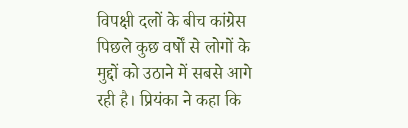विपक्षी दलों के बीच कांग्रेस पिछले कुछ वर्षों से लोगों के मुद्दों को उठाने में सबसे आगे रही है। प्रियंका ने कहा कि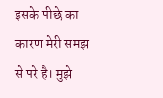इसके पीछे का कारण मेरी समझ से परे है। मुझे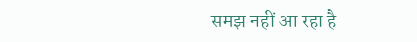समझ नहीं आ रहा है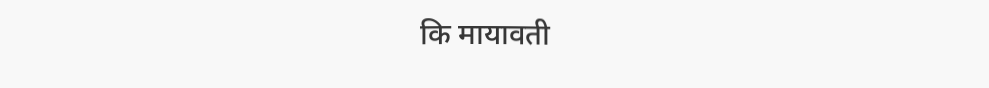कि मायावती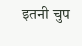इतनी चुप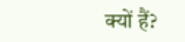क्यों हैं?